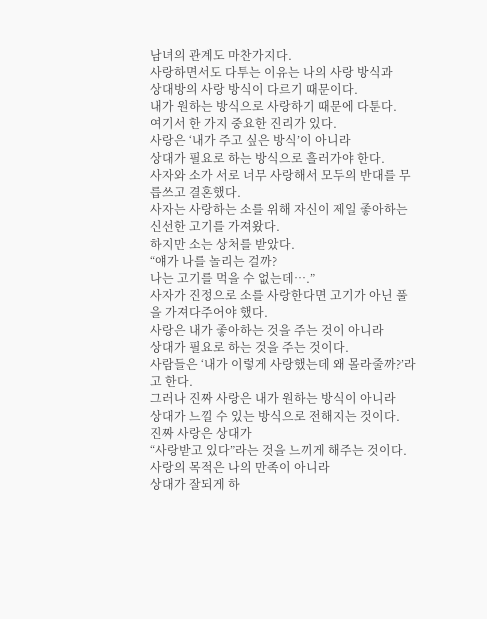남녀의 관계도 마찬가지다.
사랑하면서도 다투는 이유는 나의 사랑 방식과
상대방의 사랑 방식이 다르기 때문이다.
내가 원하는 방식으로 사랑하기 때문에 다툰다.
여기서 한 가지 중요한 진리가 있다.
사랑은 ‘내가 주고 싶은 방식’이 아니라
상대가 필요로 하는 방식으로 흘러가야 한다.
사자와 소가 서로 너무 사랑해서 모두의 반대를 무릅쓰고 결혼했다.
사자는 사랑하는 소를 위해 자신이 제일 좋아하는 신선한 고기를 가져왔다.
하지만 소는 상처를 받았다.
“얘가 나를 놀리는 걸까?
나는 고기를 먹을 수 없는데….”
사자가 진정으로 소를 사랑한다면 고기가 아닌 풀을 가져다주어야 했다.
사랑은 내가 좋아하는 것을 주는 것이 아니라
상대가 필요로 하는 것을 주는 것이다.
사람들은 ‘내가 이렇게 사랑했는데 왜 몰라줄까?’라고 한다.
그러나 진짜 사랑은 내가 원하는 방식이 아니라
상대가 느낄 수 있는 방식으로 전해지는 것이다.
진짜 사랑은 상대가
“사랑받고 있다”라는 것을 느끼게 해주는 것이다.
사랑의 목적은 나의 만족이 아니라
상대가 잘되게 하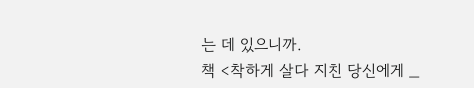는 데 있으니까.
책 <착하게 살다 지친 당신에게 _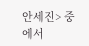안세진> 중에서